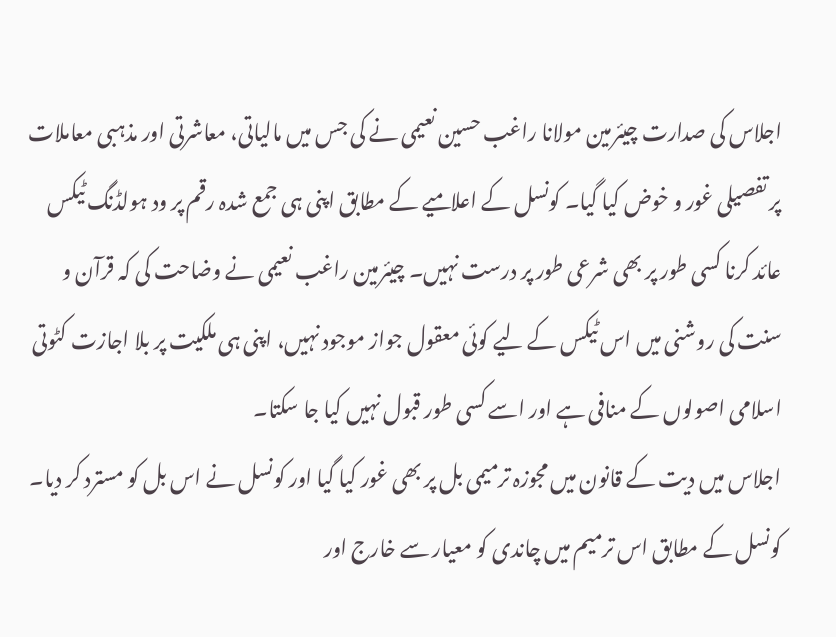اجلاس کی صدارت چیئرمین مولانا راغب حسین نعیمی نے کی جس میں مالیاتی، معاشرتی اور مذہبی معاملات پر تفصیلی غور و خوض کیا گیا۔ کونسل کے اعلامیے کے مطابق اپنی ہی جمع شدہ رقم پر ود ہولڈنگ ٹیکس عائد کرنا کسی طور پر بھی شرعی طور پر درست نہیں۔ چیئرمین راغب نعیمی نے وضاحت کی کہ قرآن و سنت کی روشنی میں اس ٹیکس کے لیے کوئی معقول جواز موجود نہیں، اپنی ہی ملکیت پر بلا اجازت کٹوتی اسلامی اصولوں کے منافی ہے اور اسے کسی طور قبول نہیں کیا جا سکتا۔
اجلاس میں دیت کے قانون میں مجوزہ ترمیمی بل پر بھی غور کیا گیا اور کونسل نے اس بل کو مسترد کر دیا۔ کونسل کے مطابق اس ترمیم میں چاندی کو معیار سے خارج اور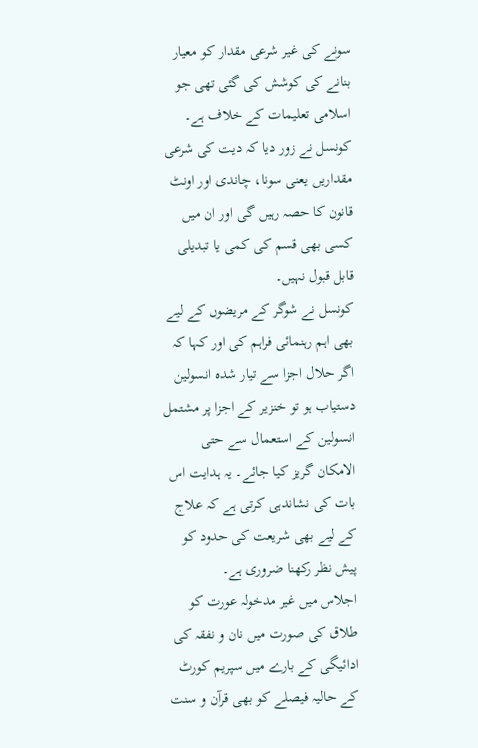سونے کی غیر شرعی مقدار کو معیار بنانے کی کوشش کی گئی تھی جو اسلامی تعلیمات کے خلاف ہے۔ کونسل نے زور دیا کہ دیت کی شرعی مقداریں یعنی سونا، چاندی اور اونٹ قانون کا حصہ رہیں گی اور ان میں کسی بھی قسم کی کمی یا تبدیلی قابل قبول نہیں۔
کونسل نے شوگر کے مریضوں کے لیے بھی اہم رہنمائی فراہم کی اور کہا کہ اگر حلال اجزا سے تیار شدہ انسولین دستیاب ہو تو خنزیر کے اجزا پر مشتمل انسولین کے استعمال سے حتی الامکان گریز کیا جائے۔ یہ ہدایت اس بات کی نشاندہی کرتی ہے کہ علاج کے لیے بھی شریعت کی حدود کو پیش نظر رکھنا ضروری ہے۔
اجلاس میں غیر مدخولہ عورت کو طلاق کی صورت میں نان و نفقہ کی ادائیگی کے بارے میں سپریم کورٹ کے حالیہ فیصلے کو بھی قرآن و سنت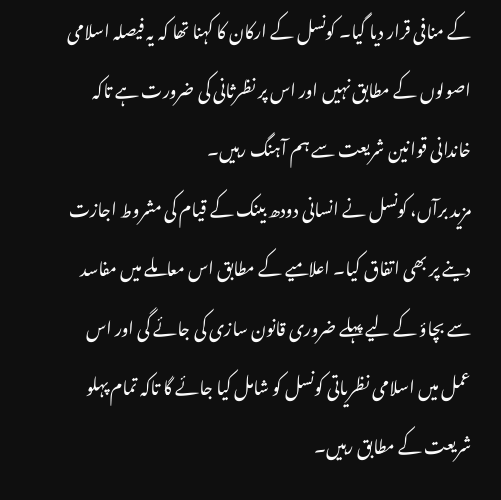کے منافی قرار دیا گیا۔ کونسل کے ارکان کا کہنا تھا کہ یہ فیصلہ اسلامی اصولوں کے مطابق نہیں اور اس پر نظرثانی کی ضرورت ہے تاکہ خاندانی قوانین شریعت سے ہم آہنگ رہیں۔
مزید برآں، کونسل نے انسانی دودھ بینک کے قیام کی مشروط اجازت دینے پر بھی اتفاق کیا۔ اعلامیے کے مطابق اس معاملے میں مفاسد سے بچاؤ کے لیے پہلے ضروری قانون سازی کی جائے گی اور اس عمل میں اسلامی نظریاتی کونسل کو شامل کیا جائے گا تاکہ تمام پہلو شریعت کے مطابق رہیں۔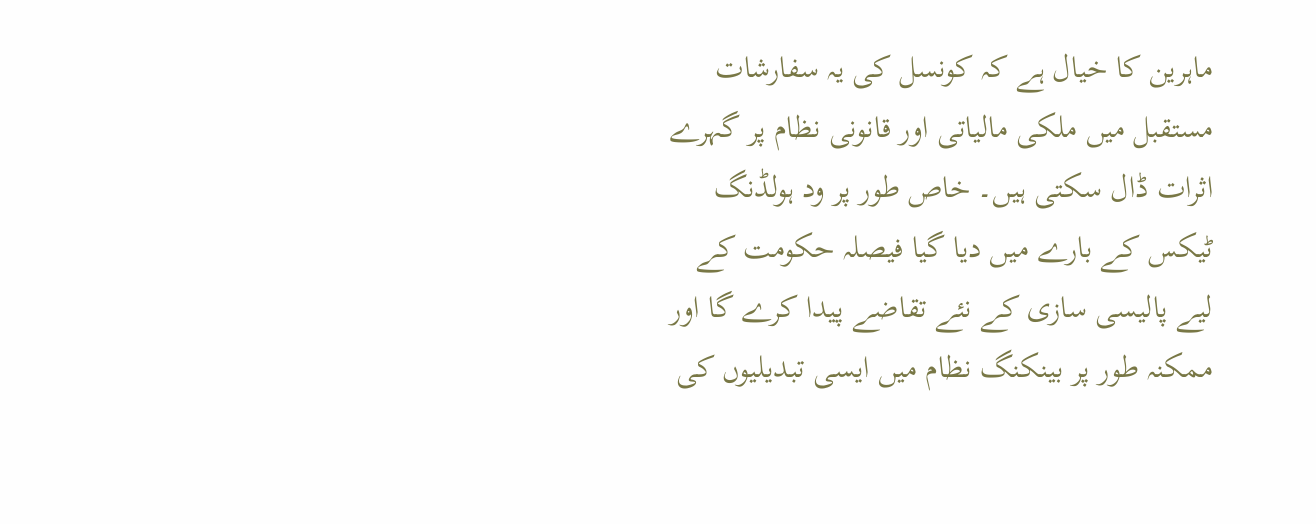ماہرین کا خیال ہے کہ کونسل کی یہ سفارشات مستقبل میں ملکی مالیاتی اور قانونی نظام پر گہرے اثرات ڈال سکتی ہیں۔ خاص طور پر ود ہولڈنگ ٹیکس کے بارے میں دیا گیا فیصلہ حکومت کے لیے پالیسی سازی کے نئے تقاضے پیدا کرے گا اور ممکنہ طور پر بینکنگ نظام میں ایسی تبدیلیوں کی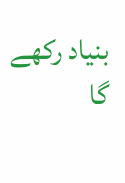بنیاد رکھے گا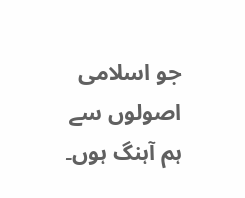جو اسلامی اصولوں سے ہم آہنگ ہوں۔